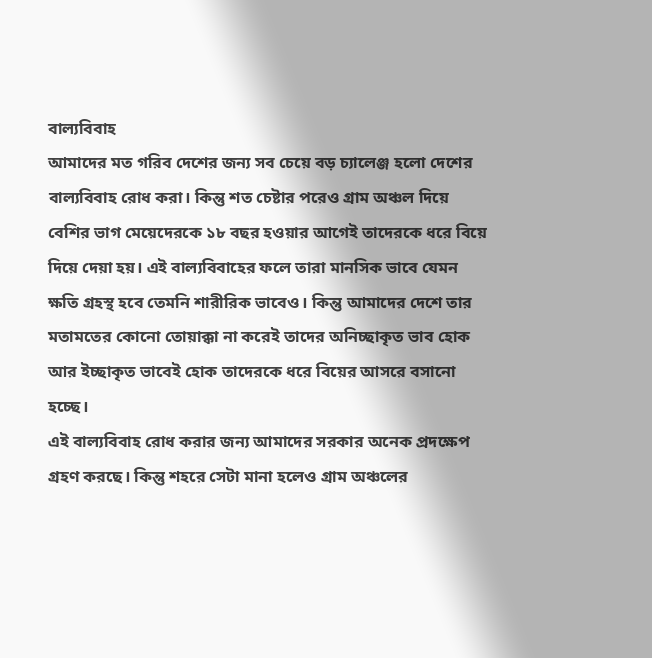বাল্যবিবাহ
আমাদের মত গরিব দেশের জন্য সব চেয়ে বড় চ্যালেঞ্জ হলো দেশের বাল্যবিবাহ রোধ করা। কিন্তু শত চেষ্টার পরেও গ্রাম অঞ্চল দিয়ে বেশির ভাগ মেয়েদেরকে ১৮ বছর হওয়ার আগেই তাদেরকে ধরে বিয়ে দিয়ে দেয়া হয়। এই বাল্যবিবাহের ফলে তারা মানসিক ভাবে যেমন ক্ষতি গ্রহস্থ হবে তেমনি শারীরিক ভাবেও। কিন্তু আমাদের দেশে তার মতামতের কোনো তোয়াক্কা না করেই তাদের অনিচ্ছাকৃত ভাব হোক আর ইচ্ছাকৃত ভাবেই হোক তাদেরকে ধরে বিয়ের আসরে বসানো হচ্ছে।
এই বাল্যবিবাহ রোধ করার জন্য আমাদের সরকার অনেক প্রদক্ষেপ গ্রহণ করছে। কিন্তু শহরে সেটা মানা হলেও গ্রাম অঞ্চলের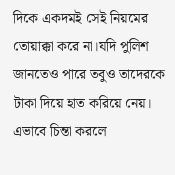দিকে একদমই সেই নিয়মের তোয়াক্কা করে না।যদি পুলিশ জানতেও পারে তবুও তাদেরকে টাকা দিয়ে হাত করিয়ে নেয়। এভাবে চিন্তা করলে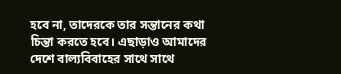হবে না, তাদেরকে তার সন্তানের কথা চিন্তা করতে হবে। এছাড়াও আমাদের দেশে বাল্যবিবাহের সাথে সাথে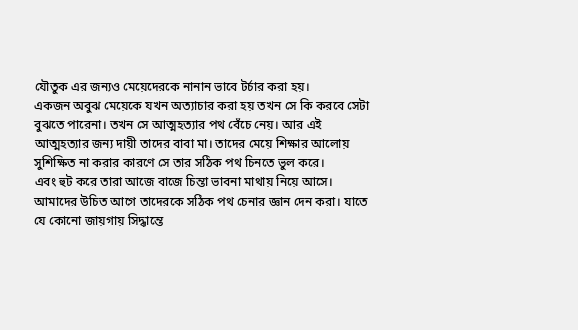যৌতুক এর জন্যও মেয়েদেরকে নানান ভাবে টর্চার করা হয়।
একজন অবুঝ মেয়েকে যখন অত্যাচার করা হয় তখন সে কি করবে সেটা বুঝতে পারেনা। তখন সে আত্মহত্যার পথ বেঁচে নেয়। আর এই আত্মহত্যার জন্য দায়ী তাদের বাবা মা। তাদের মেয়ে শিক্ষার আলোয় সুশিক্ষিত না করার কারণে সে তার সঠিক পথ চিনতে ভুল করে।
এবং হুট করে তারা আজে বাজে চিন্তা ভাবনা মাথায় নিয়ে আসে। আমাদের উচিত আগে তাদেরকে সঠিক পথ চেনার জ্ঞান দেন করা। যাতে যে কোনো জায়গায় সিদ্ধান্তে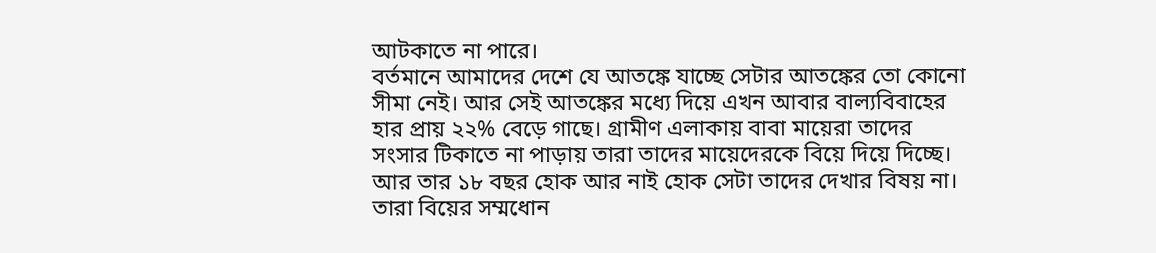আটকাতে না পারে।
বর্তমানে আমাদের দেশে যে আতঙ্কে যাচ্ছে সেটার আতঙ্কের তো কোনো সীমা নেই। আর সেই আতঙ্কের মধ্যে দিয়ে এখন আবার বাল্যবিবাহের হার প্রায় ২২% বেড়ে গাছে। গ্রামীণ এলাকায় বাবা মায়েরা তাদের সংসার টিকাতে না পাড়ায় তারা তাদের মায়েদেরকে বিয়ে দিয়ে দিচ্ছে। আর তার ১৮ বছর হোক আর নাই হোক সেটা তাদের দেখার বিষয় না। তারা বিয়ের সম্মধোন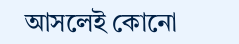আসলেই কোনো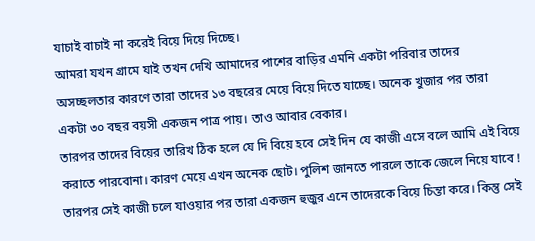যাচাই বাচাই না করেই বিয়ে দিয়ে দিচ্ছে।
আমরা যখন গ্রামে যাই তখন দেখি আমাদের পাশের বাড়ির এমনি একটা পরিবার তাদের অসচ্ছলতার কারণে তারা তাদের ১৩ বছরের মেয়ে বিয়ে দিতে যাচ্ছে। অনেক খুজার পর তারা একটা ৩০ বছর বয়সী একজন পাত্র পায়। তাও আবার বেকার।
তারপর তাদের বিয়ের তারিখ ঠিক হলে যে দি বিয়ে হবে সেই দিন যে কাজী এসে বলে আমি এই বিয়ে করাতে পারবোনা। কারণ মেয়ে এখন অনেক ছোট। পুলিশ জানতে পারলে তাকে জেলে নিয়ে যাবে !
তারপর সেই কাজী চলে যাওয়ার পর তারা একজন হুজুর এনে তাদেরকে বিয়ে চিন্তা করে। কিন্তু সেই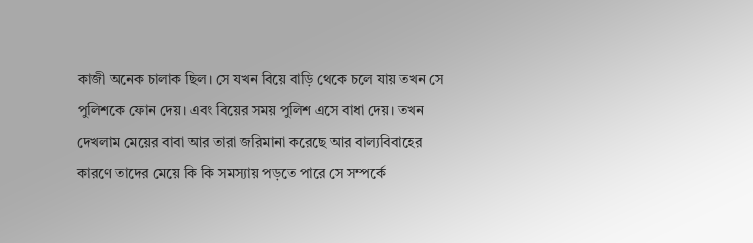কাজী অনেক চালাক ছিল। সে যখন বিয়ে বাড়ি থেকে চলে যায় তখন সে পুলিশকে ফোন দেয়। এবং বিয়ের সময় পুলিশ এসে বাধা দেয়। তখন দেখলাম মেয়ের বাবা আর তারা জরিমানা করেছে আর বাল্যবিবাহের কারণে তাদের মেয়ে কি কি সমস্যায় পড়তে পারে সে সম্পর্কে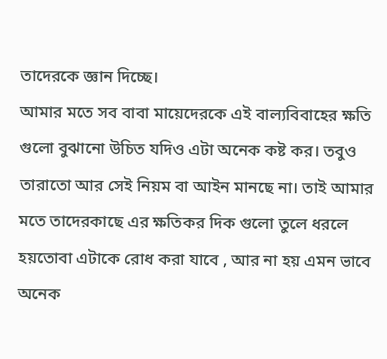তাদেরকে জ্ঞান দিচ্ছে।
আমার মতে সব বাবা মায়েদেরকে এই বাল্যবিবাহের ক্ষতি গুলো বুঝানো উচিত যদিও এটা অনেক কষ্ট কর। তবুও তারাতো আর সেই নিয়ম বা আইন মানছে না। তাই আমার মতে তাদেরকাছে এর ক্ষতিকর দিক গুলো তুলে ধরলে হয়তোবা এটাকে রোধ করা যাবে , আর না হয় এমন ভাবে অনেক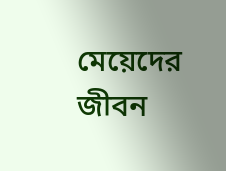মেয়েদের জীবন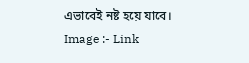এভাবেই নষ্ট হয়ে যাবে।
Image :- Link